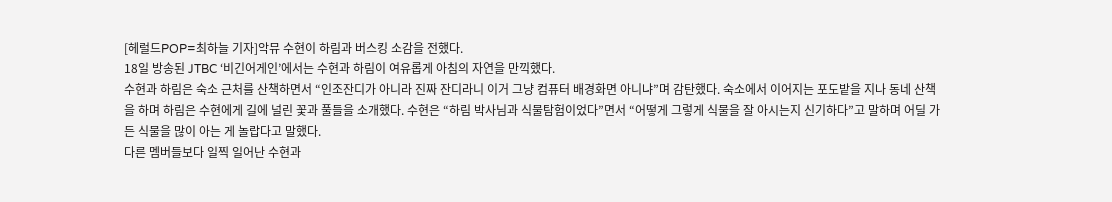[헤럴드POP=최하늘 기자]악뮤 수현이 하림과 버스킹 소감을 전했다.
18일 방송된 JTBC ‘비긴어게인’에서는 수현과 하림이 여유롭게 아침의 자연을 만끽했다.
수현과 하림은 숙소 근처를 산책하면서 “인조잔디가 아니라 진짜 잔디라니 이거 그냥 컴퓨터 배경화면 아니냐”며 감탄했다. 숙소에서 이어지는 포도밭을 지나 동네 산책을 하며 하림은 수현에게 길에 널린 꽃과 풀들을 소개했다. 수현은 “하림 박사님과 식물탐험이었다”면서 “어떻게 그렇게 식물을 잘 아시는지 신기하다”고 말하며 어딜 가든 식물을 많이 아는 게 놀랍다고 말했다.
다른 멤버들보다 일찍 일어난 수현과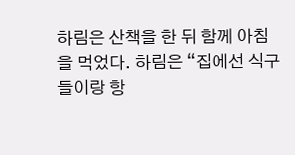하림은 산책을 한 뒤 함께 아침을 먹었다. 하림은 “집에선 식구들이랑 항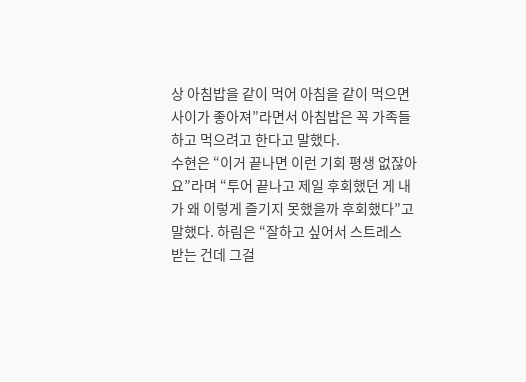상 아침밥을 같이 먹어 아침을 같이 먹으면 사이가 좋아져”라면서 아침밥은 꼭 가족들하고 먹으려고 한다고 말했다.
수현은 “이거 끝나면 이런 기회 평생 없잖아요”라며 “투어 끝나고 제일 후회했던 게 내가 왜 이렇게 즐기지 못했을까 후회했다”고 말했다. 하림은 “잘하고 싶어서 스트레스 받는 건데 그걸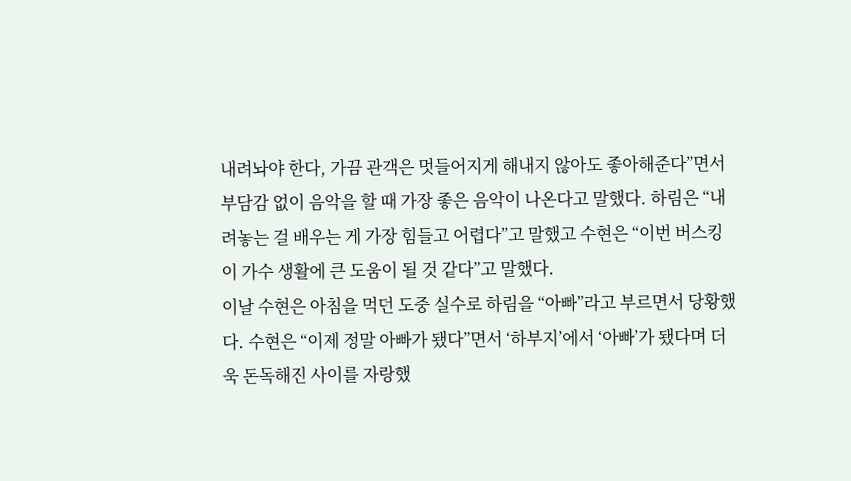내려놔야 한다, 가끔 관객은 멋들어지게 해내지 않아도 좋아해준다”면서 부담감 없이 음악을 할 때 가장 좋은 음악이 나온다고 말했다. 하림은 “내려놓는 걸 배우는 게 가장 힘들고 어렵다”고 말했고 수현은 “이번 버스킹이 가수 생활에 큰 도움이 될 것 같다”고 말했다.
이날 수현은 아침을 먹던 도중 실수로 하림을 “아빠”라고 부르면서 당황했다. 수현은 “이제 정말 아빠가 됐다”면서 ‘하부지’에서 ‘아빠’가 됐다며 더욱 돈독해진 사이를 자랑했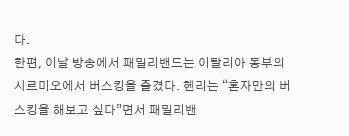다.
한편, 이날 방송에서 패밀리밴드는 이탈리아 동부의 시르미오에서 버스킹을 즐겼다. 헨리는 “혼자만의 버스킹을 해보고 싶다”면서 패밀리밴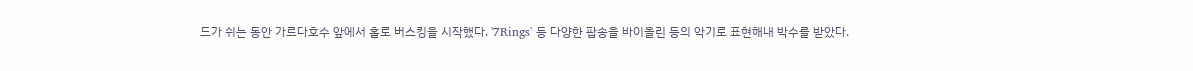드가 쉬는 동안 가르다호수 앞에서 홀로 버스킹을 시작했다. '7Rings' 등 다양한 팝송을 바이올린 등의 악기로 표현해내 박수를 받았다.